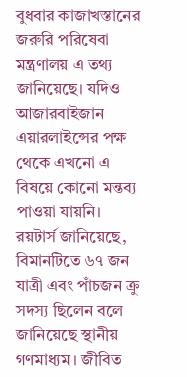বুধবার কাজাখস্তানের জরুরি পরিষেবা মন্ত্রণালয় এ তথ্য জানিয়েছে। যদিও আজারবাইজান এয়ারলাইন্সের পক্ষ থেকে এখনো এ বিষয়ে কোনো মন্তব্য পাওয়া যায়নি।
রয়টার্স জানিয়েছে, বিমানটিতে ৬৭ জন যাত্রী এবং পাঁচজন ক্রু সদস্য ছিলেন বলে জানিয়েছে স্থানীয় গণমাধ্যম। জীবিত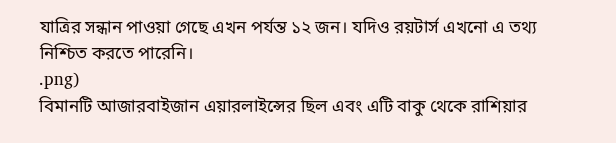যাত্রির সন্ধান পাওয়া গেছে এখন পর্যন্ত ১২ জন। যদিও রয়টার্স এখনো এ তথ্য নিশ্চিত করতে পারেনি।
.png)
বিমানটি আজারবাইজান এয়ারলাইন্সের ছিল এবং এটি বাকু থেকে রাশিয়ার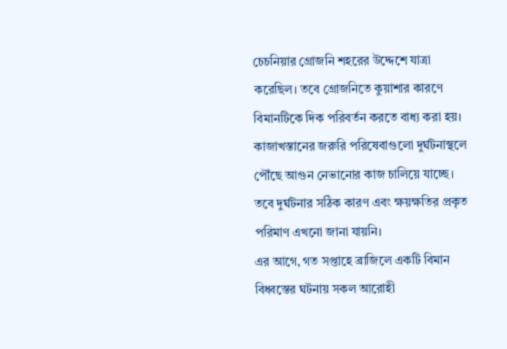চেচনিয়ার গ্রোজনি শহরের উদ্দেশে যাত্রা করেছিল। তবে গ্রোজনিতে কুয়াশার কারণে বিমানটিকে দিক পরিবর্তন করতে বাধ্য করা হয়।
কাজাখস্তানের জরুরি পরিষেবাগুলো দুর্ঘটনাস্থলে পৌঁছে আগুন নেভানোর কাজ চালিয়ে যাচ্ছে। তবে দুর্ঘটনার সঠিক কারণ এবং ক্ষয়ক্ষতির প্রকৃত পরিমাণ এখনো জানা যায়নি।
এর আগে, গত সপ্তাহে ব্রাজিলে একটি বিমান বিধ্বস্তের ঘটনায় সকল আরোহী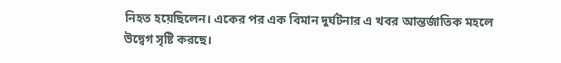নিহত হয়েছিলেন। একের পর এক বিমান দুর্ঘটনার এ খবর আন্তর্জাতিক মহলে উদ্বেগ সৃষ্টি করছে।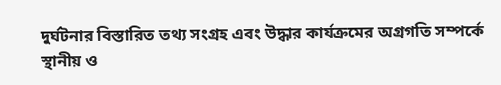দুর্ঘটনার বিস্তারিত তথ্য সংগ্রহ এবং উদ্ধার কার্যক্রমের অগ্রগতি সম্পর্কে স্থানীয় ও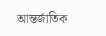আন্তর্জাতিক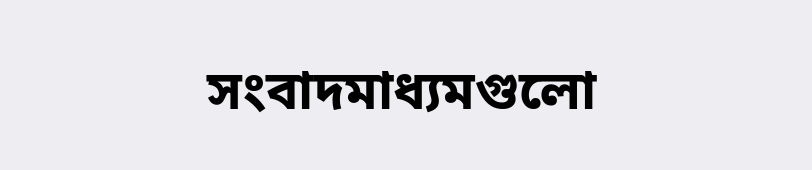সংবাদমাধ্যমগুলো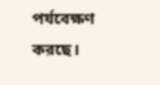পর্যবেক্ষণ করছে।